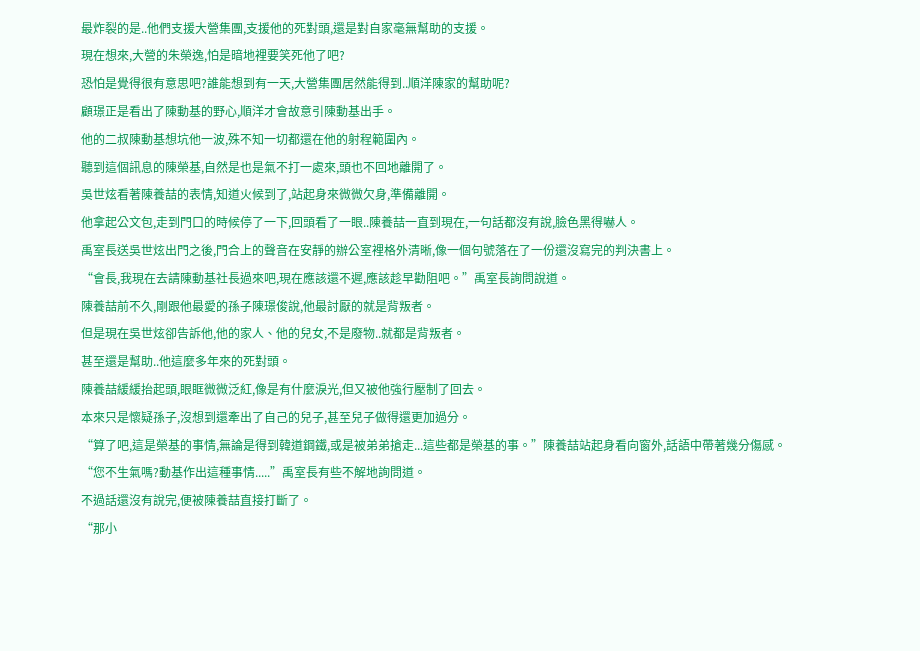最炸裂的是..他們支援大營集團,支援他的死對頭,還是對自家毫無幫助的支援。
現在想來,大營的朱榮逸,怕是暗地裡要笑死他了吧?
恐怕是覺得很有意思吧?誰能想到有一天,大營集團居然能得到..順洋陳家的幫助呢?
顧璟正是看出了陳動基的野心,順洋才會故意引陳動基出手。
他的二叔陳動基想坑他一波,殊不知一切都還在他的射程範圍內。
聽到這個訊息的陳榮基,自然是也是氣不打一處來,頭也不回地離開了。
吳世炫看著陳養喆的表情,知道火候到了,站起身來微微欠身,準備離開。
他拿起公文包,走到門口的時候停了一下,回頭看了一眼..陳養喆一直到現在,一句話都沒有說,臉色黑得嚇人。
禹室長送吳世炫出門之後,門合上的聲音在安靜的辦公室裡格外清晰,像一個句號落在了一份還沒寫完的判決書上。
“會長,我現在去請陳動基社長過來吧,現在應該還不遲,應該趁早勸阻吧。”禹室長詢問說道。
陳養喆前不久,剛跟他最愛的孫子陳璟俊說,他最討厭的就是背叛者。
但是現在吳世炫卻告訴他,他的家人、他的兒女,不是廢物..就都是背叛者。
甚至還是幫助..他這麼多年來的死對頭。
陳養喆緩緩抬起頭,眼眶微微泛紅,像是有什麼淚光,但又被他強行壓制了回去。
本來只是懷疑孫子,沒想到還牽出了自己的兒子,甚至兒子做得還更加過分。
“算了吧,這是榮基的事情,無論是得到韓道鋼鐵,或是被弟弟搶走...這些都是榮基的事。”陳養喆站起身看向窗外,話語中帶著幾分傷感。
“您不生氣嗎?動基作出這種事情.....”禹室長有些不解地詢問道。
不過話還沒有說完,便被陳養喆直接打斷了。
“那小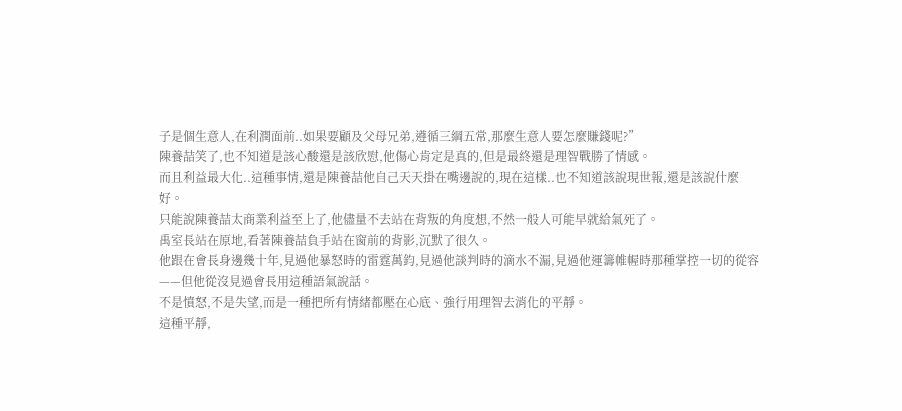子是個生意人,在利潤面前..如果要顧及父母兄弟,遵循三綱五常,那麼生意人要怎麼賺錢呢?”
陳養喆笑了,也不知道是該心酸還是該欣慰,他傷心肯定是真的,但是最終還是理智戰勝了情感。
而且利益最大化..這種事情,還是陳養喆他自己天天掛在嘴邊說的,現在這樣..也不知道該說現世報,還是該說什麼好。
只能說陳養喆太商業利益至上了,他儘量不去站在背叛的角度想,不然一般人可能早就給氣死了。
禹室長站在原地,看著陳養喆負手站在窗前的背影,沉默了很久。
他跟在會長身邊幾十年,見過他暴怒時的雷霆萬鈞,見過他談判時的滴水不漏,見過他運籌帷幄時那種掌控一切的從容——但他從沒見過會長用這種語氣說話。
不是憤怒,不是失望,而是一種把所有情緒都壓在心底、強行用理智去消化的平靜。
這種平靜,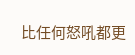比任何怒吼都更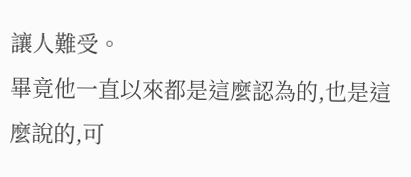讓人難受。
畢竟他一直以來都是這麼認為的,也是這麼說的,可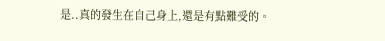是..真的發生在自己身上,還是有點難受的。